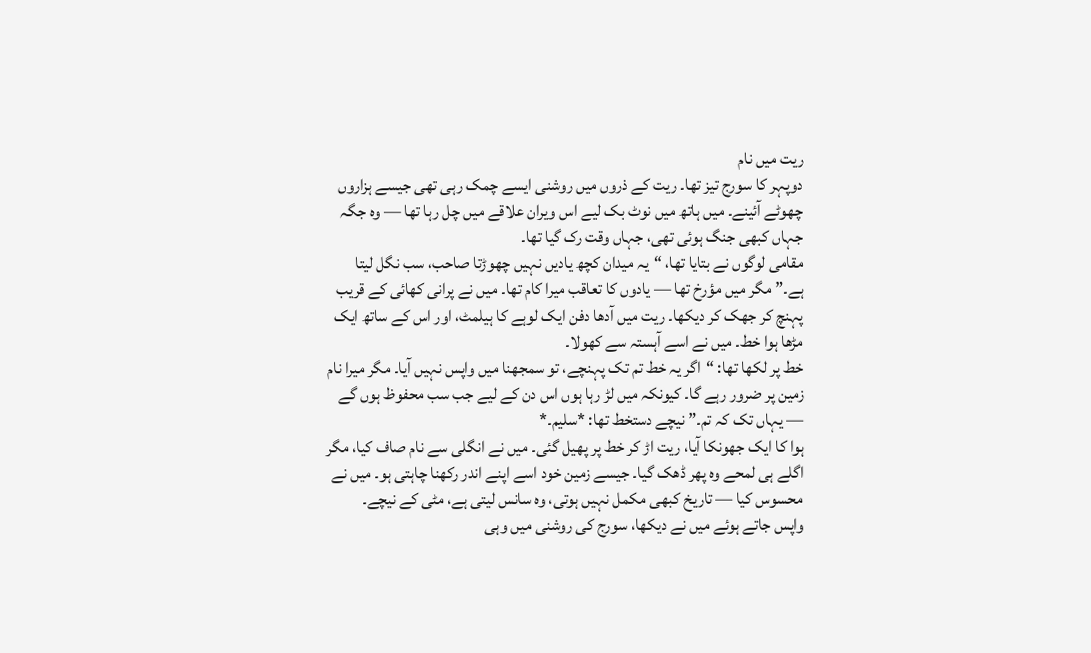ریت میں نام
دوپہر کا سورج تیز تھا۔ ریت کے ذروں میں روشنی ایسے چمک رہی تھی جیسے ہزاروں چھوٹے آئینے۔ میں ہاتھ میں نوٹ بک لیے اس ویران علاقے میں چل رہا تھا — وہ جگہ جہاں کبھی جنگ ہوئی تھی، جہاں وقت رک گیا تھا۔
مقامی لوگوں نے بتایا تھا، “یہ میدان کچھ یادیں نہیں چھوڑتا صاحب، سب نگل لیتا ہے۔” مگر میں مؤرخ تھا — یادوں کا تعاقب میرا کام تھا۔ میں نے پرانی کھائی کے قریب پہنچ کر جھک کر دیکھا۔ ریت میں آدھا دفن ایک لوہے کا ہیلمٹ، اور اس کے ساتھ ایک مڑھا ہوا خط۔ میں نے اسے آہستہ سے کھولا۔
خط پر لکھا تھا: “اگر یہ خط تم تک پہنچے، تو سمجھنا میں واپس نہیں آیا۔ مگر میرا نام زمین پر ضرور رہے گا۔ کیونکہ میں لڑ رہا ہوں اس دن کے لیے جب سب محفوظ ہوں گے — یہاں تک کہ تم۔” نیچے دستخط تھا: *سلیم۔*
ہوا کا ایک جھونکا آیا، ریت اڑ کر خط پر پھیل گئی۔ میں نے انگلی سے نام صاف کیا، مگر اگلے ہی لمحے وہ پھر ڈھک گیا۔ جیسے زمین خود اسے اپنے اندر رکھنا چاہتی ہو۔ میں نے محسوس کیا — تاریخ کبھی مکمل نہیں ہوتی، وہ سانس لیتی ہے، مٹی کے نیچے۔
واپس جاتے ہوئے میں نے دیکھا، سورج کی روشنی میں وہی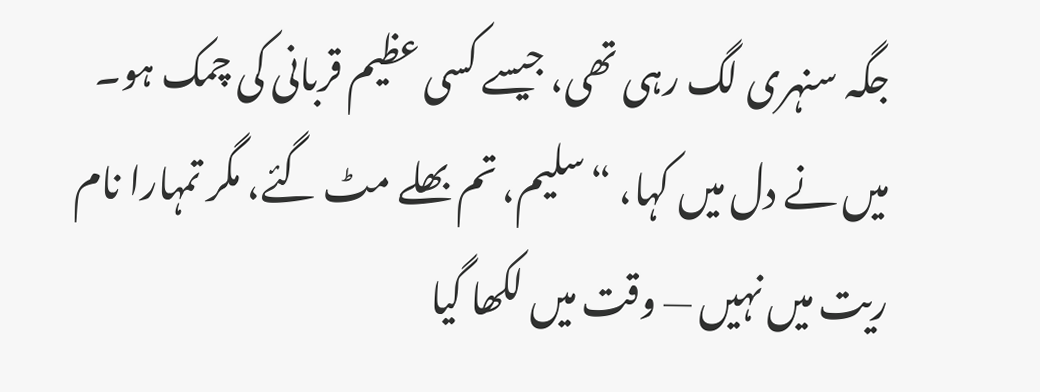جگہ سنہری لگ رہی تھی، جیسے کسی عظیم قربانی کی چمک ہو۔ میں نے دل میں کہا، “سلیم، تم بھلے مٹ گئے، مگر تمہارا نام ریت میں نہیں — وقت میں لکھا گیا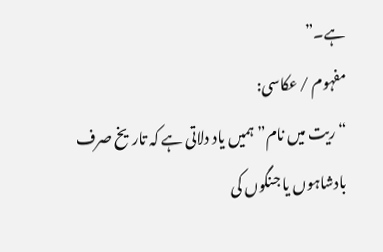ہے۔”
مفہوم / عکاسی:
“ریت میں نام” ہمیں یاد دلاتی ہے کہ تاریخ صرف بادشاہوں یا جنگوں کی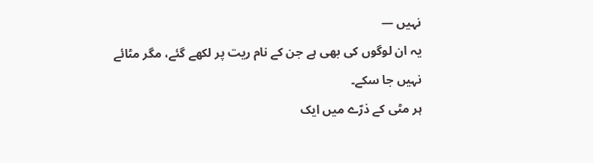نہیں —
یہ ان لوگوں کی بھی ہے جن کے نام ریت پر لکھے گئے، مگر مٹائے نہیں جا سکے۔
ہر مٹی کے ذرّے میں ایک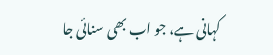کہانی ہے، جو اب بھی سنائی جا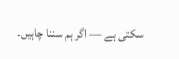سکتی ہے — اگر ہم سننا چاہیں۔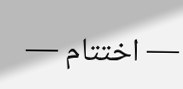— اختتام —